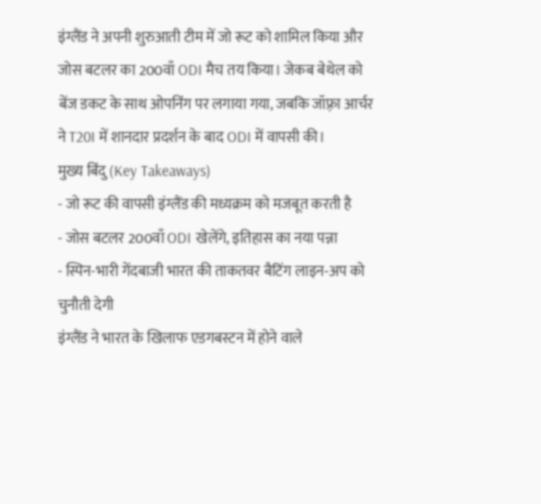इंग्लैंड ने अपनी शुरुआती टीम में जो रूट को शामिल किया और जोस बटलर का 200वाँ ODI मैच तय किया। जेकब बेथेल को बेंज डकट के साथ ओपनिंग पर लगाया गया, जबकि जॉफ़्रा आर्चर ने T20I में शानदार प्रदर्शन के बाद ODI में वापसी की।
मुख्य बिंदु (Key Takeaways)
- जो रूट की वापसी इंग्लैंड की मध्यक्रम को मजबूत करती है
- जोस बटलर 200वाँ ODI खेलेंगे, इतिहास का नया पन्ना
- स्पिन-भारी गेंदबाजी भारत की ताकतवर बैटिंग लाइन‑अप को चुनौती देगी
इंग्लैंड ने भारत के खिलाफ एडगबस्टन में होने वाले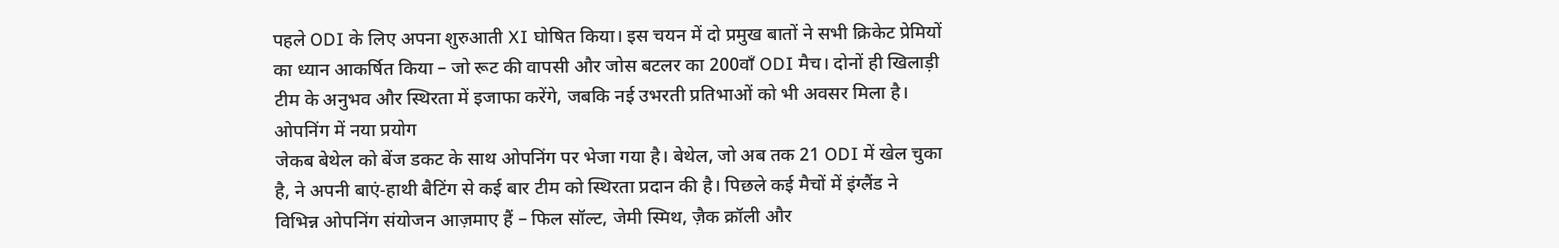पहले ODI के लिए अपना शुरुआती XI घोषित किया। इस चयन में दो प्रमुख बातों ने सभी क्रिकेट प्रेमियों का ध्यान आकर्षित किया – जो रूट की वापसी और जोस बटलर का 200वाँ ODI मैच। दोनों ही खिलाड़ी टीम के अनुभव और स्थिरता में इजाफा करेंगे, जबकि नई उभरती प्रतिभाओं को भी अवसर मिला है।
ओपनिंग में नया प्रयोग
जेकब बेथेल को बेंज डकट के साथ ओपनिंग पर भेजा गया है। बेथेल, जो अब तक 21 ODI में खेल चुका है, ने अपनी बाएं‑हाथी बैटिंग से कई बार टीम को स्थिरता प्रदान की है। पिछले कई मैचों में इंग्लैंड ने विभिन्न ओपनिंग संयोजन आज़माए हैं – फिल सॉल्ट, जेमी स्मिथ, ज़ैक क्रॉली और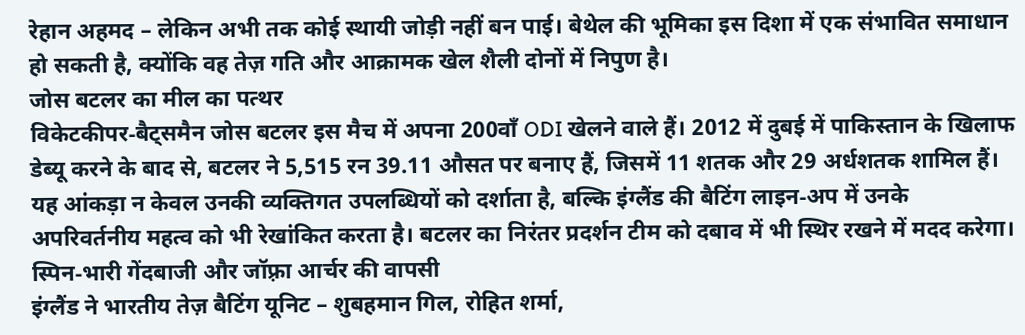रेहान अहमद – लेकिन अभी तक कोई स्थायी जोड़ी नहीं बन पाई। बेथेल की भूमिका इस दिशा में एक संभावित समाधान हो सकती है, क्योंकि वह तेज़ गति और आक्रामक खेल शैली दोनों में निपुण है।
जोस बटलर का मील का पत्थर
विकेटकीपर‑बैट्समैन जोस बटलर इस मैच में अपना 200वाँ ODI खेलने वाले हैं। 2012 में दुबई में पाकिस्तान के खिलाफ डेब्यू करने के बाद से, बटलर ने 5,515 रन 39.11 औसत पर बनाए हैं, जिसमें 11 शतक और 29 अर्धशतक शामिल हैं। यह आंकड़ा न केवल उनकी व्यक्तिगत उपलब्धियों को दर्शाता है, बल्कि इंग्लैंड की बैटिंग लाइन‑अप में उनके अपरिवर्तनीय महत्व को भी रेखांकित करता है। बटलर का निरंतर प्रदर्शन टीम को दबाव में भी स्थिर रखने में मदद करेगा।
स्पिन‑भारी गेंदबाजी और जॉफ़्रा आर्चर की वापसी
इंग्लैंड ने भारतीय तेज़ बैटिंग यूनिट – शुबहमान गिल, रोहित शर्मा,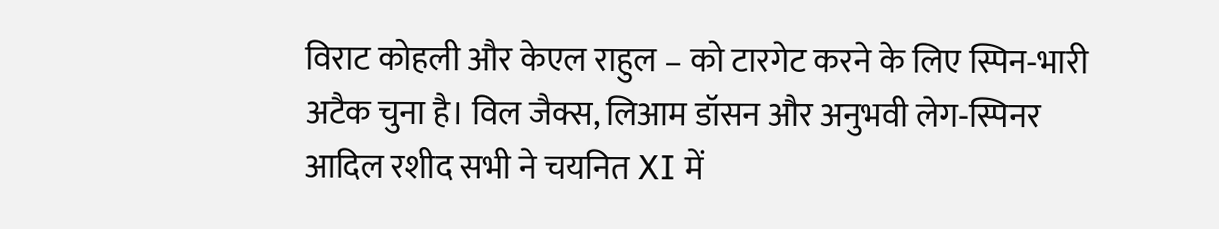विराट कोहली और केएल राहुल – को टारगेट करने के लिए स्पिन‑भारी अटैक चुना है। विल जैक्स, लिआम डॉसन और अनुभवी लेग‑स्पिनर आदिल रशीद सभी ने चयनित XI में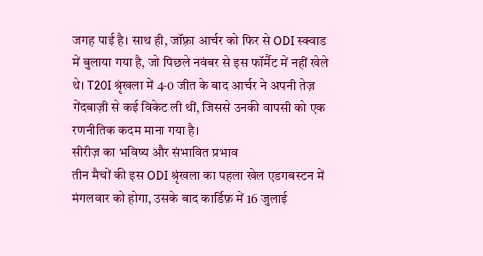जगह पाई है। साथ ही, जॉफ़्रा आर्चर को फिर से ODI स्क्वाड में बुलाया गया है, जो पिछले नवंबर से इस फॉर्मैट में नहीं खेले थे। T20I श्रृंखला में 4‑0 जीत के बाद आर्चर ने अपनी तेज़ गेंदबाज़ी से कई विकेट ली थीं, जिससे उनकी वापसी को एक रणनीतिक कदम माना गया है।
सीरीज़ का भविष्य और संभावित प्रभाव
तीन मैचों की इस ODI श्रृंखला का पहला खेल एडगबस्टन में मंगलवार को होगा, उसके बाद कार्डिफ़ में 16 जुलाई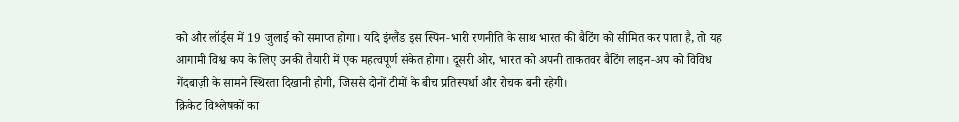को और लॉर्ड्स में 19 जुलाई को समाप्त होगा। यदि इंग्लैंड इस स्पिन‑भारी रणनीति के साथ भारत की बैटिंग को सीमित कर पाता है, तो यह आगामी विश्व कप के लिए उनकी तैयारी में एक महत्वपूर्ण संकेत होगा। दूसरी ओर, भारत को अपनी ताकतवर बैटिंग लाइन‑अप को विविध गेंदबाज़ी के सामने स्थिरता दिखानी होगी, जिससे दोनों टीमों के बीच प्रतिस्पर्धा और रोचक बनी रहेगी।
क्रिकेट विश्लेषकों का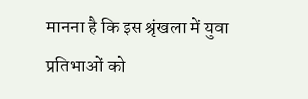मानना है कि इस श्रृंखला में युवा प्रतिभाओं को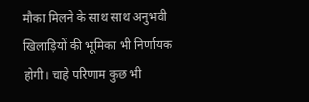मौका मिलने के साथ साथ अनुभवी खिलाड़ियों की भूमिका भी निर्णायक होगी। चाहे परिणाम कुछ भी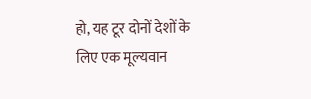हो, यह टूर दोनों देशों के लिए एक मूल्यवान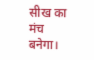सीख का मंच बनेगा।